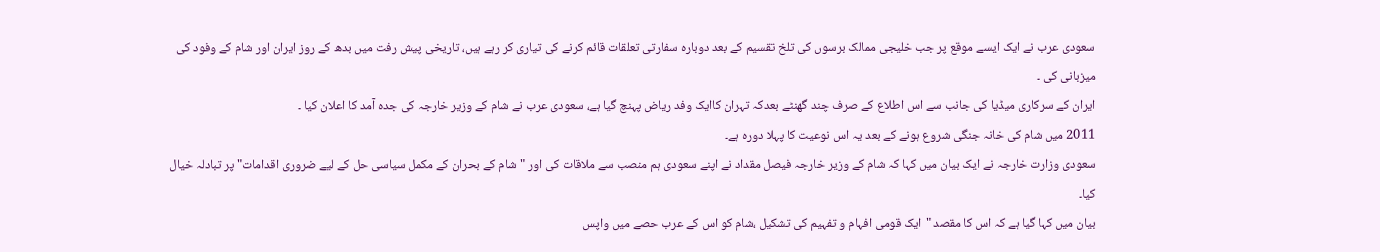سعودی عرب نے ایک ایسے موقع پر جب خلیجی ممالک برسوں کی تلخ تقسیم کے بعد دوبارہ سفارتی تعلقات قائم کرنے کی تیاری کر رہے ہیں، تاریخی پیش رفت میں بدھ کے روز ایران اور شام کے وفود کی میزبانی کی ۔
ایران کے سرکاری میڈیا کی جانب سے اس اطلاع کے صرف چند گھنٹے بعدکہ تہران کاایک وفد ریاض پہنچ گیا ہے، سعودی عرب نے شام کے وزیر خارجہ کی جدہ آمد کا اعلان کیا ۔
2011 میں شام کی خانہ جنگی شروع ہونے کے بعد یہ اس نوعیت کا پہلا دورہ ہے۔
سعودی وزارت خارجہ نے ایک بیان میں کہا کہ شام کے وزیر خارجہ فیصل مقداد نے اپنے سعودی ہم منصب سے ملاقات کی اور "شام کے بحران کے مکمل سیاسی حل کے لیے ضروری اقدامات" پر تبادلہ خیال کیا۔
بیان میں کہا گیا ہے کہ اس کا مقصد "ایک قومی افہام و تفہیم کی تشکیل ،شام کو اس کے عرب حصے میں واپس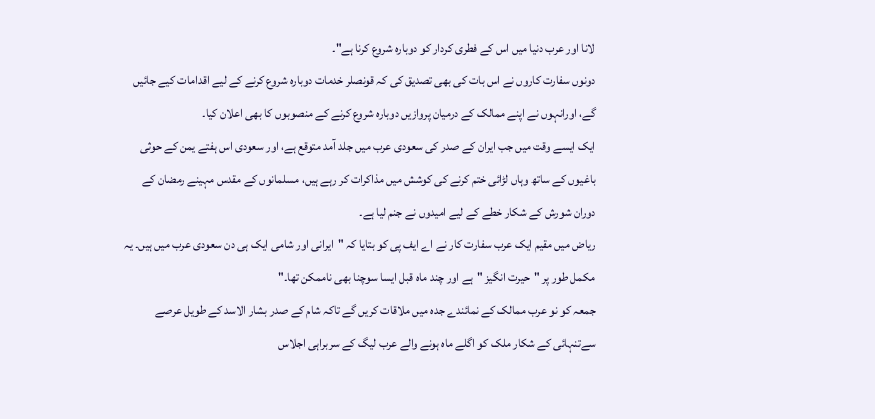لانا اور عرب دنیا میں اس کے فطری کردار کو دوبارہ شروع کرنا ہے"۔
دونوں سفارت کاروں نے اس بات کی بھی تصدیق کی کہ قونصلر خدمات دوبارہ شروع کرنے کے لیے اقدامات کیے جائیں گے، اورانہوں نے اپنے ممالک کے درمیان پروازیں دوبارہ شروع کرنے کے منصوبوں کا بھی اعلان کیا۔
ایک ایسے وقت میں جب ایران کے صدر کی سعودی عرب میں جلد آمد متوقع ہے، اور سعودی اس ہفتے یمن کے حوثی باغیوں کے ساتھ وہاں لڑائی ختم کرنے کی کوشش میں مذاکرات کر رہے ہیں، مسلمانوں کے مقدس مہینے رمضان کے دوران شورش کے شکار خطے کے لیے امیدوں نے جنم لیا ہے۔
ریاض میں مقیم ایک عرب سفارت کار نے اے ایف پی کو بتایا کہ "ایرانی اور شامی ایک ہی دن سعودی عرب میں ہیں۔ یہ مکمل طور پر "حیرت انگیز "ہے اور چند ماہ قبل ایسا سوچنا بھی ناممکن تھا۔"
جمعہ کو نو عرب ممالک کے نمائندے جدہ میں ملاقات کریں گے تاکہ شام کے صدر بشار الاسد کے طویل عرصے سےتنہائی کے شکار ملک کو اگلے ماہ ہونے والے عرب لیگ کے سربراہی اجلاس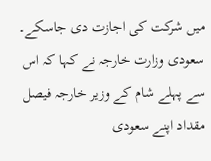میں شرکت کی اجازت دی جاسکے۔
سعودی وزارت خارجہ نے کہا کہ اس سے پہلے شام کے وزیر خارجہ فیصل مقداد اپنے سعودی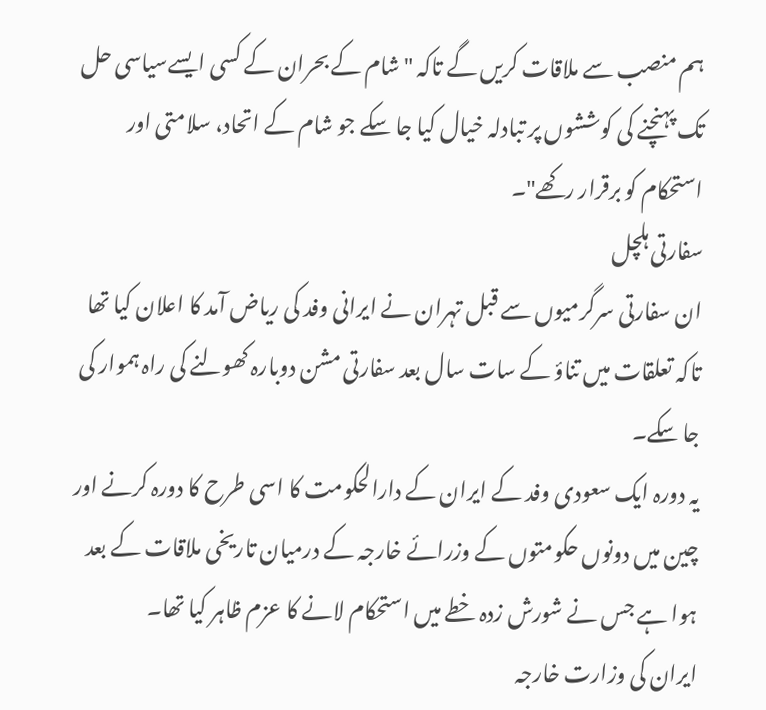ہم منصب سے ملاقات کریں گے تاکہ "شام کے بحران کے کسی ایسےسیاسی حل تک پہنچنے کی کوششوں پر تبادلہ خیال کیا جا سکے جو شام کے اتحاد، سلامتی اور استحکام کو برقرار رکھے"۔
سفارتی ہلچل
ان سفارتی سرگرمیوں سے قبل تہران نے ایرانی وفد کی ریاض آمد کا اعلان کیا تھا تاکہ تعلقات میں تناؤ کے سات سال بعد سفارتی مشن دوبارہ کھولنے کی راہ ہموار کی جا سکے۔
یہ دورہ ایک سعودی وفد کے ایران کے دارالحکومت کا اسی طرح کا دورہ کرنے اور چین میں دونوں حکومتوں کے وزرائے خارجہ کے درمیان تاریخی ملاقات کے بعد ہوا ہے جس نے شورش زدہ خطے میں استحکام لانے کا عزم ظاہر کیا تھا۔
ایران کی وزارت خارجہ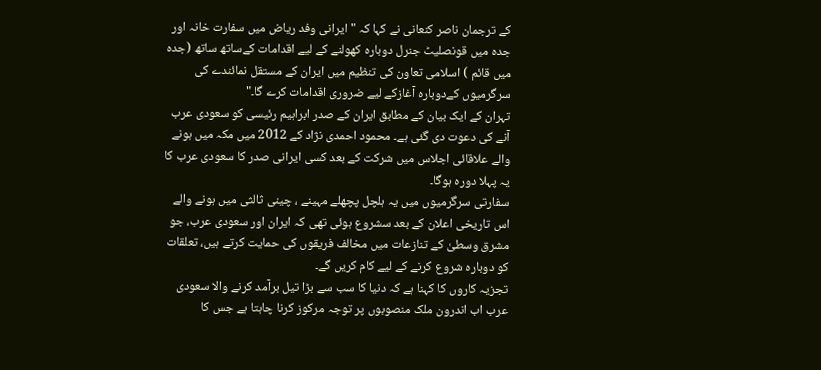کے ترجمان ناصر کنعانی نے کہا کہ "ایرانی وفد ریاض میں سفارت خانہ اور جدہ میں قونصلیٹ جنرل دوبارہ کھولنے کے لیے اقدامات کےساتھ ساتھ (جدہ میں قائم ) اسلامی تعاون کی تنظیم میں ایران کے مستقل نمائندے کی سرگرمیوں کےدوبارہ آغازکے لیے ضروری اقدامات کرے گا۔"
تہران کے ایک بیان کے مطابق ایران کے صدر ابراہیم رئیسی کو سعودی عرب آنے کی دعوت دی گئی ہے۔ محمود احمدی نژاد کے 2012 میں مکہ میں ہونے والے علاقائی اجلاس میں شرکت کے بعد کسی ایرانی صدر کا سعودی عرب کا یہ پہلا دورہ ہوگا۔
سفارتی سرگرمیوں میں یہ ہلچل پچھلے مہینے ، چینی ثالثی میں ہونے والے اس تاریخی اعلان کے بعد سشروع ہوئی تھی کہ ایران اور سعودی عرب، جو مشرق وسطیٰ کے تنازعات میں مخالف فریقوں کی حمایت کرتے ہیں، تعلقات کو دوبارہ شروع کرنے کے لیے کام کریں گے۔
تجزیہ کاروں کا کہنا ہے کہ دنیا کا سب سے بڑا تیل برآمد کرنے والا سعودی عرب اب اندرون ملک منصوبوں پر توجہ مرکوز کرنا چاہتا ہے جس کا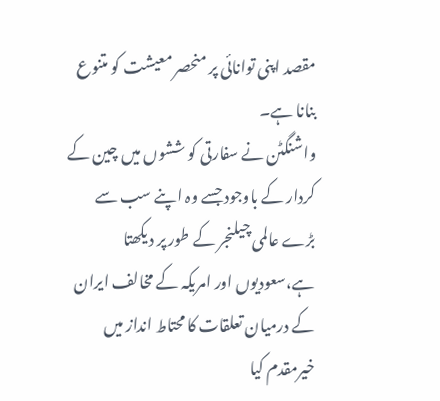مقصد اپنی توانائی پر منحصر معیشت کو متنوع بنانا ہے۔
واشنگٹن نے سفارتی کو ششوں میں چین کے کردار کے باوجود جسے وہ اپنے سب سے بڑے عالمی چیلنجر کے طور پر دیکھتا ہے،سعودیوں اور امریکہ کے مخالف ایران کے درمیان تعلقات کا محتاط انداز میں خیرمقدم کیا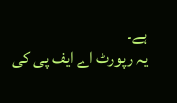ہے۔
یہ رپورٹ اے ایف پی کی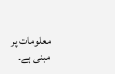معلومات پر مبنی ہے۔